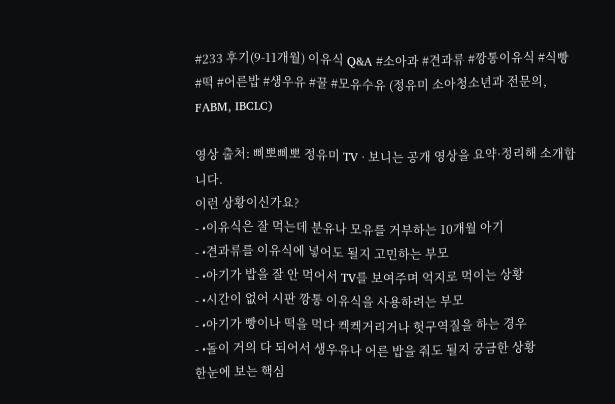#233 후기(9-11개월) 이유식 Q&A #소아과 #견과류 #깡통이유식 #식빵 #떡 #어른밥 #생우유 #꿀 #모유수유 (정유미 소아청소년과 전문의, FABM, IBCLC)

영상 출처: 삐뽀삐뽀 정유미 TV · 보니는 공개 영상을 요약·정리해 소개합니다.
이런 상황이신가요?
- •이유식은 잘 먹는데 분유나 모유를 거부하는 10개월 아기
- •견과류를 이유식에 넣어도 될지 고민하는 부모
- •아기가 밥을 잘 안 먹어서 TV를 보여주며 억지로 먹이는 상황
- •시간이 없어 시판 깡통 이유식을 사용하려는 부모
- •아기가 빵이나 떡을 먹다 켁켁거리거나 헛구역질을 하는 경우
- •돌이 거의 다 되어서 생우유나 어른 밥을 줘도 될지 궁금한 상황
한눈에 보는 핵심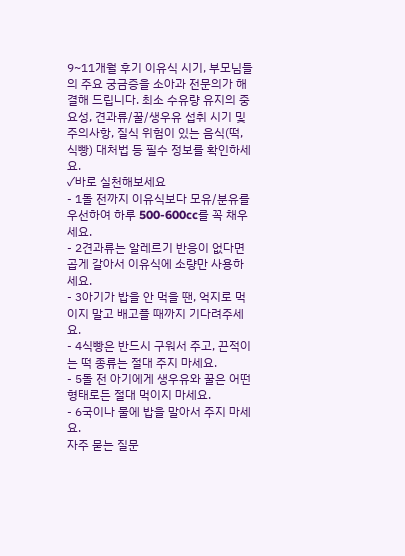9~11개월 후기 이유식 시기, 부모님들의 주요 궁금증을 소아과 전문의가 해결해 드립니다. 최소 수유량 유지의 중요성, 견과류/꿀/생우유 섭취 시기 및 주의사항, 질식 위험이 있는 음식(떡, 식빵) 대처법 등 필수 정보를 확인하세요.
✓바로 실천해보세요
- 1돌 전까지 이유식보다 모유/분유를 우선하여 하루 500-600cc를 꼭 채우세요.
- 2견과류는 알레르기 반응이 없다면 곱게 갈아서 이유식에 소량만 사용하세요.
- 3아기가 밥을 안 먹을 땐, 억지로 먹이지 말고 배고플 때까지 기다려주세요.
- 4식빵은 반드시 구워서 주고, 끈적이는 떡 종류는 절대 주지 마세요.
- 5돌 전 아기에게 생우유와 꿀은 어떤 형태로든 절대 먹이지 마세요.
- 6국이나 물에 밥을 말아서 주지 마세요.
자주 묻는 질문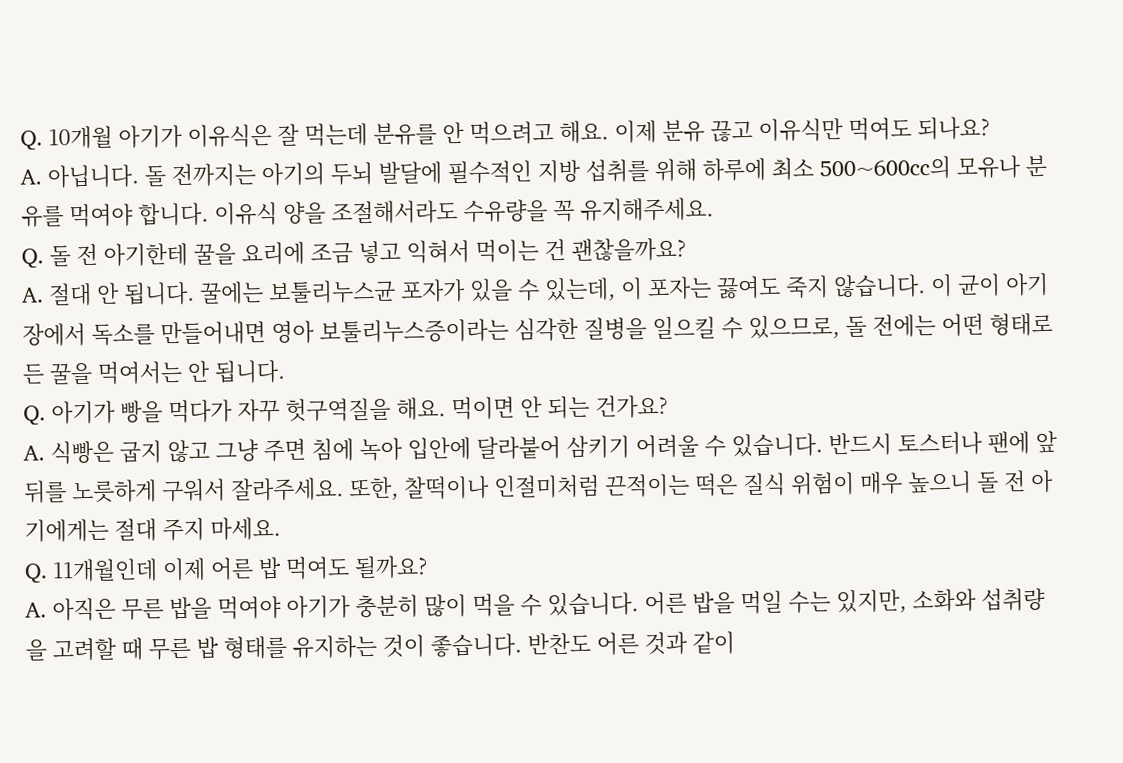Q. 10개월 아기가 이유식은 잘 먹는데 분유를 안 먹으려고 해요. 이제 분유 끊고 이유식만 먹여도 되나요?
A. 아닙니다. 돌 전까지는 아기의 두뇌 발달에 필수적인 지방 섭취를 위해 하루에 최소 500~600cc의 모유나 분유를 먹여야 합니다. 이유식 양을 조절해서라도 수유량을 꼭 유지해주세요.
Q. 돌 전 아기한테 꿀을 요리에 조금 넣고 익혀서 먹이는 건 괜찮을까요?
A. 절대 안 됩니다. 꿀에는 보툴리누스균 포자가 있을 수 있는데, 이 포자는 끓여도 죽지 않습니다. 이 균이 아기 장에서 독소를 만들어내면 영아 보툴리누스증이라는 심각한 질병을 일으킬 수 있으므로, 돌 전에는 어떤 형태로든 꿀을 먹여서는 안 됩니다.
Q. 아기가 빵을 먹다가 자꾸 헛구역질을 해요. 먹이면 안 되는 건가요?
A. 식빵은 굽지 않고 그냥 주면 침에 녹아 입안에 달라붙어 삼키기 어려울 수 있습니다. 반드시 토스터나 팬에 앞뒤를 노릇하게 구워서 잘라주세요. 또한, 찰떡이나 인절미처럼 끈적이는 떡은 질식 위험이 매우 높으니 돌 전 아기에게는 절대 주지 마세요.
Q. 11개월인데 이제 어른 밥 먹여도 될까요?
A. 아직은 무른 밥을 먹여야 아기가 충분히 많이 먹을 수 있습니다. 어른 밥을 먹일 수는 있지만, 소화와 섭취량을 고려할 때 무른 밥 형태를 유지하는 것이 좋습니다. 반찬도 어른 것과 같이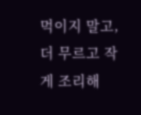먹이지 말고, 더 무르고 작게 조리해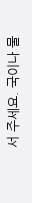서 주세요. 국이나 물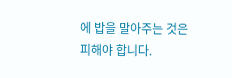에 밥을 말아주는 것은 피해야 합니다.